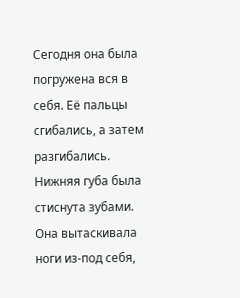Сегодня она была погружена вся в себя. Её пальцы сгибались, а затем разгибались. Нижняя губа была стиснута зубами. Она вытаскивала ноги из-под себя,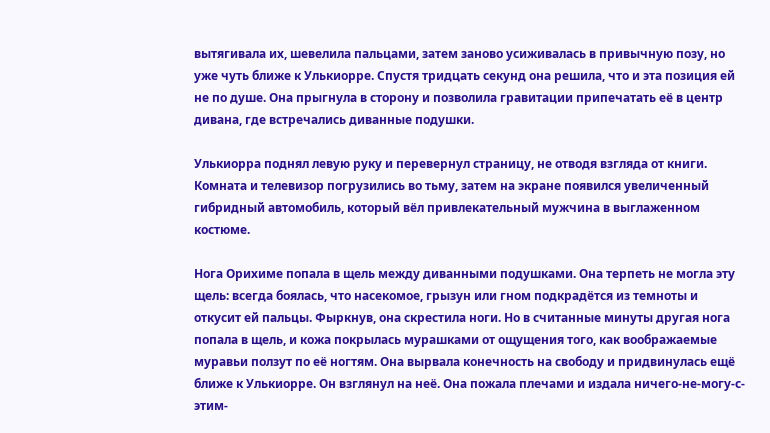вытягивала их, шевелила пальцами, затем заново усиживалась в привычную позу, но уже чуть ближе к Улькиорре. Спустя тридцать секунд она решила, что и эта позиция ей не по душе. Она прыгнула в сторону и позволила гравитации припечатать её в центр дивана, где встречались диванные подушки.

Улькиорра поднял левую руку и перевернул страницу, не отводя взгляда от книги. Комната и телевизор погрузились во тьму, затем на экране появился увеличенный гибридный автомобиль, который вёл привлекательный мужчина в выглаженном костюме.

Нога Орихиме попала в щель между диванными подушками. Она терпеть не могла эту щель: всегда боялась, что насекомое, грызун или гном подкрадётся из темноты и откусит ей пальцы. Фыркнув, она скрестила ноги. Но в считанные минуты другая нога попала в щель, и кожа покрылась мурашками от ощущения того, как воображаемые муравьи ползут по её ногтям. Она вырвала конечность на свободу и придвинулась ещё ближе к Улькиорре. Он взглянул на неё. Она пожала плечами и издала ничего-не-могу-с-этим-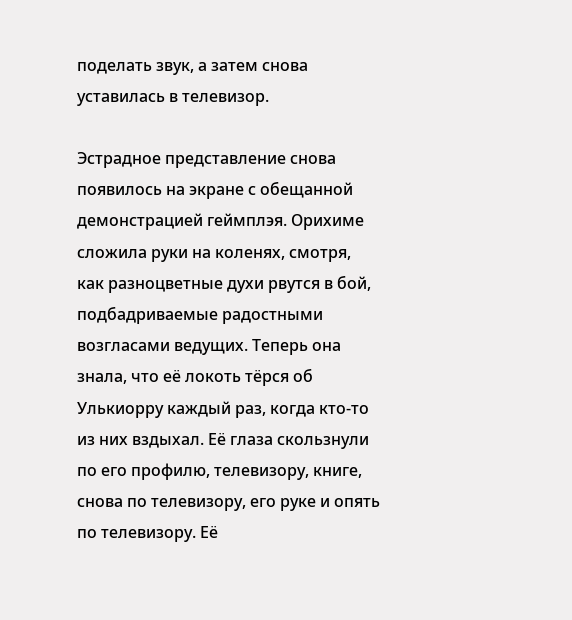поделать звук, а затем снова уставилась в телевизор.

Эстрадное представление снова появилось на экране с обещанной демонстрацией геймплэя. Орихиме сложила руки на коленях, смотря, как разноцветные духи рвутся в бой, подбадриваемые радостными возгласами ведущих. Теперь она знала, что её локоть тёрся об Улькиорру каждый раз, когда кто-то из них вздыхал. Её глаза скользнули по его профилю, телевизору, книге, снова по телевизору, его руке и опять по телевизору. Её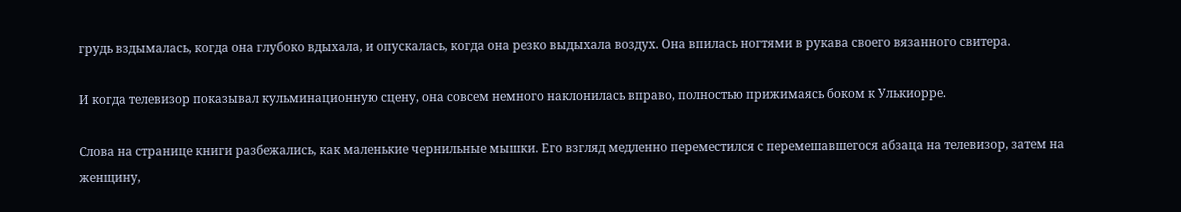грудь вздымалась, когда она глубоко вдыхала, и опускалась, когда она резко выдыхала воздух. Она впилась ногтями в рукава своего вязанного свитера.

И когда телевизор показывал кульминационную сцену, она совсем немного наклонилась вправо, полностью прижимаясь боком к Улькиорре.

Слова на странице книги разбежались, как маленькие чернильные мышки. Его взгляд медленно переместился с перемешавшегося абзаца на телевизор, затем на женщину,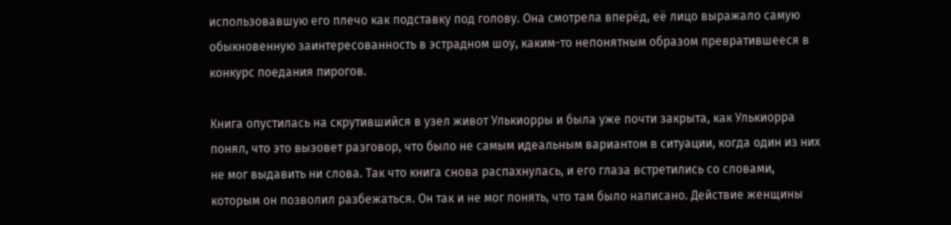использовавшую его плечо как подставку под голову. Она смотрела вперёд, её лицо выражало самую обыкновенную заинтересованность в эстрадном шоу, каким-то непонятным образом превратившееся в конкурс поедания пирогов.

Книга опустилась на скрутившийся в узел живот Улькиорры и была уже почти закрыта, как Улькиорра понял, что это вызовет разговор, что было не самым идеальным вариантом в ситуации, когда один из них не мог выдавить ни слова. Так что книга снова распахнулась, и его глаза встретились со словами, которым он позволил разбежаться. Он так и не мог понять, что там было написано. Действие женщины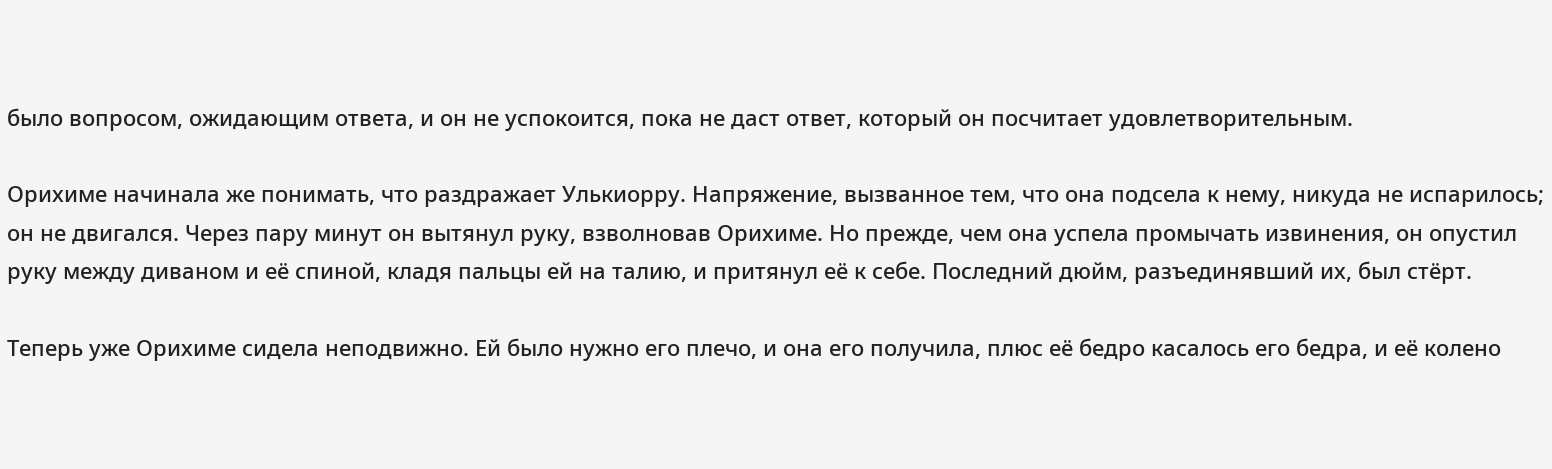было вопросом, ожидающим ответа, и он не успокоится, пока не даст ответ, который он посчитает удовлетворительным.

Орихиме начинала же понимать, что раздражает Улькиорру. Напряжение, вызванное тем, что она подсела к нему, никуда не испарилось; он не двигался. Через пару минут он вытянул руку, взволновав Орихиме. Но прежде, чем она успела промычать извинения, он опустил руку между диваном и её спиной, кладя пальцы ей на талию, и притянул её к себе. Последний дюйм, разъединявший их, был стёрт.

Теперь уже Орихиме сидела неподвижно. Ей было нужно его плечо, и она его получила, плюс её бедро касалось его бедра, и её колено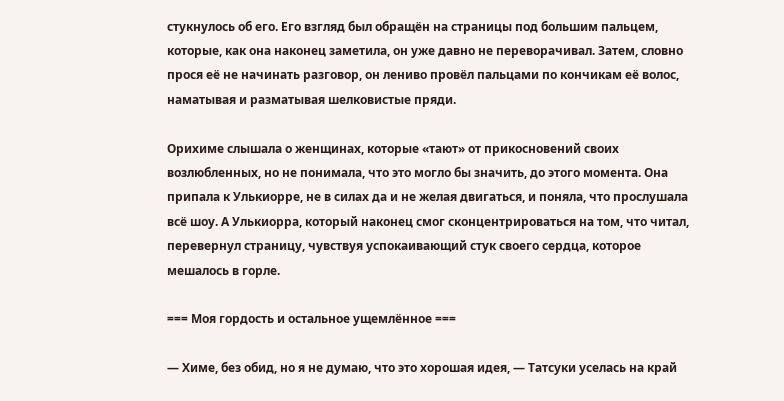стукнулось об его. Его взгляд был обращён на страницы под большим пальцем, которые, как она наконец заметила, он уже давно не переворачивал. Затем, словно прося её не начинать разговор, он лениво провёл пальцами по кончикам её волос, наматывая и разматывая шелковистые пряди.

Орихиме слышала о женщинах, которые «тают» от прикосновений своих возлюбленных, но не понимала, что это могло бы значить, до этого момента. Она припала к Улькиорре, не в силах да и не желая двигаться, и поняла, что прослушала всё шоу. А Улькиорра, который наконец смог сконцентрироваться на том, что читал, перевернул страницу, чувствуя успокаивающий стук своего сердца, которое мешалось в горле.

=== Моя гордость и остальное ущемлённое ===

— Химе, без обид, но я не думаю, что это хорошая идея, — Татсуки уселась на край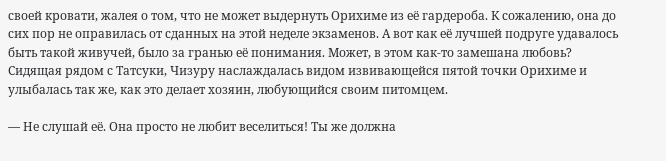своей кровати, жалея о том, что не может выдернуть Орихиме из её гардероба. К сожалению, она до сих пор не оправилась от сданных на этой неделе экзаменов. А вот как её лучшей подруге удавалось быть такой живучей, было за гранью её понимания. Может, в этом как-то замешана любовь? Сидящая рядом с Татсуки, Чизуру наслаждалась видом извивающейся пятой точки Орихиме и улыбалась так же, как это делает хозяин, любующийся своим питомцем.

— Не слушай её. Она просто не любит веселиться! Ты же должна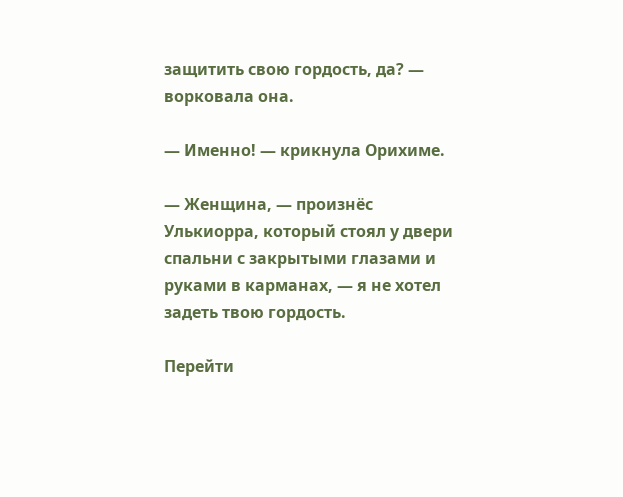защитить свою гордость, да? — ворковала она.

— Именно! — крикнула Орихиме.

— Женщина, — произнёс Улькиорра, который стоял у двери спальни с закрытыми глазами и руками в карманах, — я не хотел задеть твою гордость.

Перейти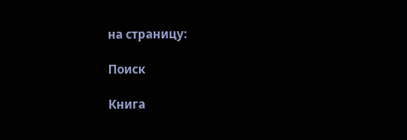на страницу:

Поиск

Книга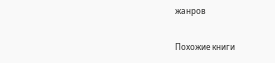жанров

Похожие книги